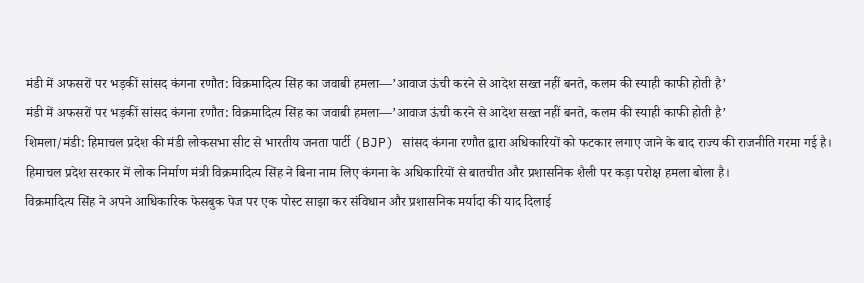मंडी में अफसरों पर भड़कीं सांसद कंगना रणौत: विक्रमादित्य सिंह का जवाबी हमला—’आवाज ऊंची करने से आदेश सख्त नहीं बनते, कलम की स्याही काफी होती है’
मंडी में अफसरों पर भड़कीं सांसद कंगना रणौत: विक्रमादित्य सिंह का जवाबी हमला—’आवाज ऊंची करने से आदेश सख्त नहीं बनते, कलम की स्याही काफी होती है’
शिमला/मंडी: हिमाचल प्रदेश की मंडी लोकसभा सीट से भारतीय जनता पार्टी (BJP) सांसद कंगना रणौत द्वारा अधिकारियों को फटकार लगाए जाने के बाद राज्य की राजनीति गरमा गई है। हिमाचल प्रदेश सरकार में लोक निर्माण मंत्री विक्रमादित्य सिंह ने बिना नाम लिए कंगना के अधिकारियों से बातचीत और प्रशासनिक शैली पर कड़ा परोक्ष हमला बोला है।
विक्रमादित्य सिंह ने अपने आधिकारिक फेसबुक पेज पर एक पोस्ट साझा कर संविधान और प्रशासनिक मर्यादा की याद दिलाई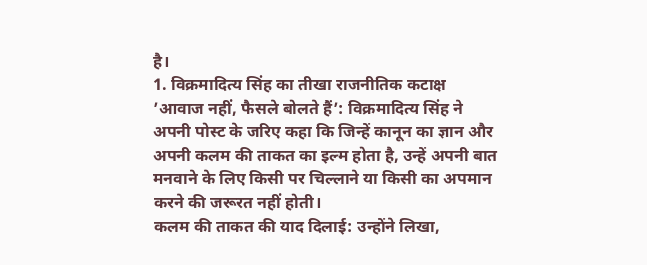है।
1. विक्रमादित्य सिंह का तीखा राजनीतिक कटाक्ष
’आवाज नहीं, फैसले बोलते हैं’: विक्रमादित्य सिंह ने अपनी पोस्ट के जरिए कहा कि जिन्हें कानून का ज्ञान और अपनी कलम की ताकत का इल्म होता है, उन्हें अपनी बात मनवाने के लिए किसी पर चिल्लाने या किसी का अपमान करने की जरूरत नहीं होती।
कलम की ताकत की याद दिलाई: उन्होंने लिखा,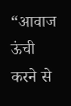“आवाज ऊंची करने से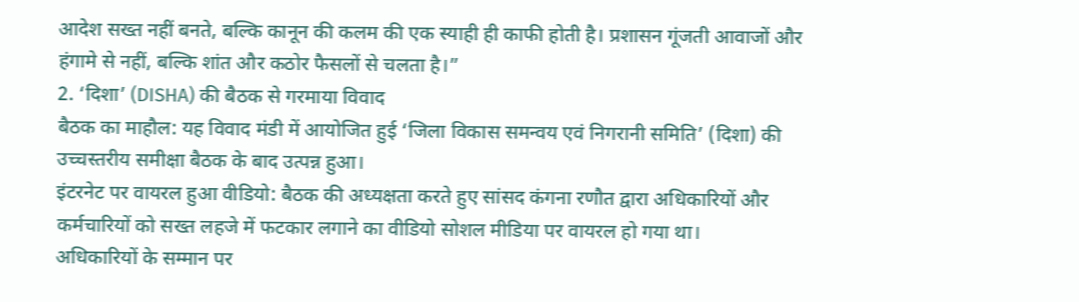आदेश सख्त नहीं बनते, बल्कि कानून की कलम की एक स्याही ही काफी होती है। प्रशासन गूंजती आवाजों और हंगामे से नहीं, बल्कि शांत और कठोर फैसलों से चलता है।”
2. ‘दिशा’ (DISHA) की बैठक से गरमाया विवाद
बैठक का माहौल: यह विवाद मंडी में आयोजित हुई ‘जिला विकास समन्वय एवं निगरानी समिति’ (दिशा) की उच्चस्तरीय समीक्षा बैठक के बाद उत्पन्न हुआ।
इंटरनेट पर वायरल हुआ वीडियो: बैठक की अध्यक्षता करते हुए सांसद कंगना रणौत द्वारा अधिकारियों और कर्मचारियों को सख्त लहजे में फटकार लगाने का वीडियो सोशल मीडिया पर वायरल हो गया था।
अधिकारियों के सम्मान पर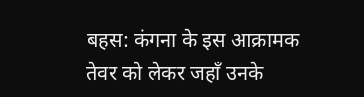बहस: कंगना के इस आक्रामक तेवर को लेकर जहाँ उनके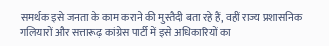समर्थक इसे जनता के काम कराने की मुस्तैदी बता रहे हैं, वहीं राज्य प्रशासनिक गलियारों और सत्तारूढ़ कांग्रेस पार्टी में इसे अधिकारियों का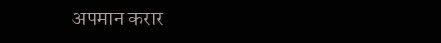अपमान करार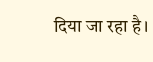दिया जा रहा है।